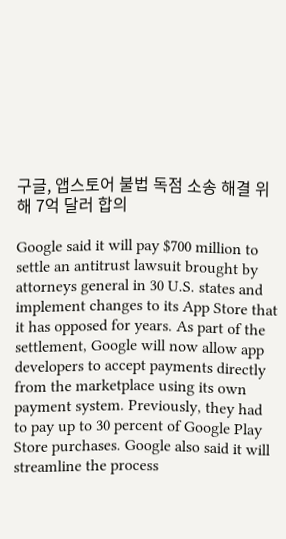구글, 앱스토어 불법 독점 소송 해결 위해 7억 달러 합의

Google said it will pay $700 million to settle an antitrust lawsuit brought by attorneys general in 30 U.S. states and implement changes to its App Store that it has opposed for years. As part of the settlement, Google will now allow app developers to accept payments directly from the marketplace using its own payment system. Previously, they had to pay up to 30 percent of Google Play Store purchases. Google also said it will streamline the process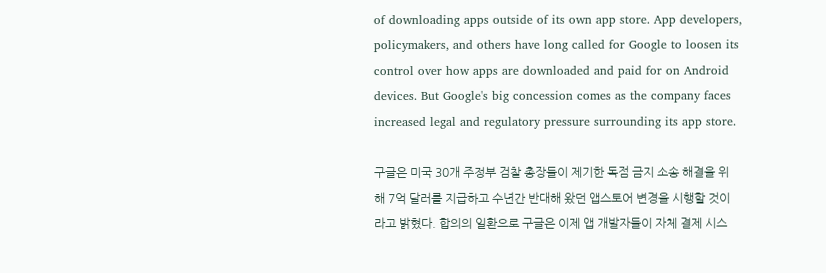of downloading apps outside of its own app store. App developers, policymakers, and others have long called for Google to loosen its control over how apps are downloaded and paid for on Android devices. But Google's big concession comes as the company faces increased legal and regulatory pressure surrounding its app store.

구글은 미국 30개 주정부 검찰 총장들이 제기한 독점 금지 소송 해결을 위해 7억 달러를 지급하고 수년간 반대해 왔던 앱스토어 변경을 시행할 것이라고 밝혔다. 합의의 일환으로 구글은 이제 앱 개발자들이 자체 결제 시스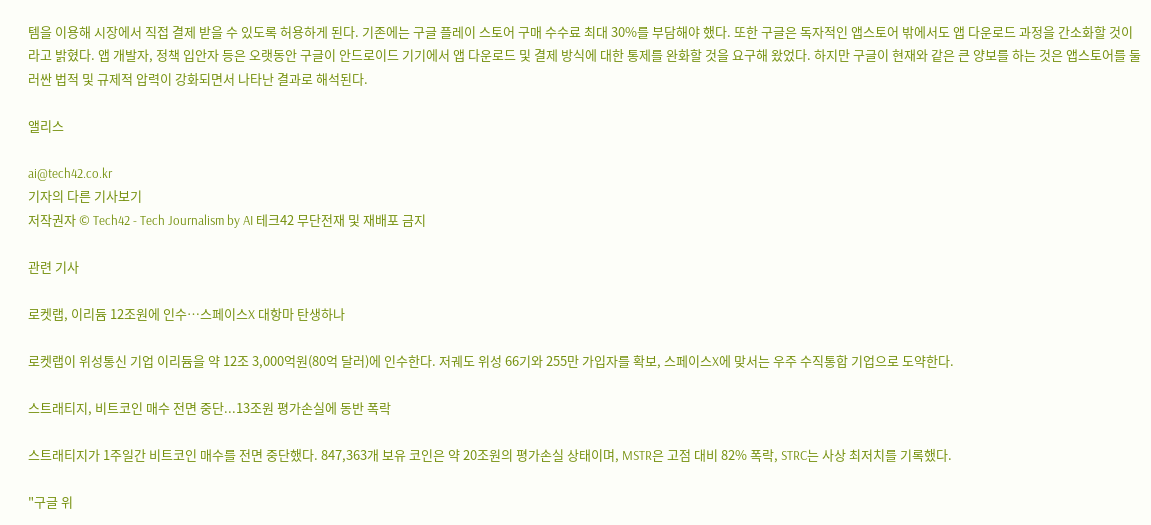템을 이용해 시장에서 직접 결제 받을 수 있도록 허용하게 된다. 기존에는 구글 플레이 스토어 구매 수수료 최대 30%를 부담해야 했다. 또한 구글은 독자적인 앱스토어 밖에서도 앱 다운로드 과정을 간소화할 것이라고 밝혔다. 앱 개발자, 정책 입안자 등은 오랫동안 구글이 안드로이드 기기에서 앱 다운로드 및 결제 방식에 대한 통제를 완화할 것을 요구해 왔었다. 하지만 구글이 현재와 같은 큰 양보를 하는 것은 앱스토어를 둘러싼 법적 및 규제적 압력이 강화되면서 나타난 결과로 해석된다.

앨리스

ai@tech42.co.kr
기자의 다른 기사보기
저작권자 © Tech42 - Tech Journalism by AI 테크42 무단전재 및 재배포 금지

관련 기사

로켓랩, 이리듐 12조원에 인수…스페이스X 대항마 탄생하나

로켓랩이 위성통신 기업 이리듐을 약 12조 3,000억원(80억 달러)에 인수한다. 저궤도 위성 66기와 255만 가입자를 확보, 스페이스X에 맞서는 우주 수직통합 기업으로 도약한다.

스트래티지, 비트코인 매수 전면 중단...13조원 평가손실에 동반 폭락

스트래티지가 1주일간 비트코인 매수를 전면 중단했다. 847,363개 보유 코인은 약 20조원의 평가손실 상태이며, MSTR은 고점 대비 82% 폭락, STRC는 사상 최저치를 기록했다.

"구글 위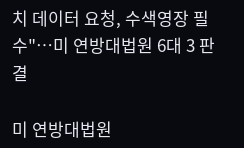치 데이터 요청, 수색영장 필수"…미 연방대법원 6대 3 판결

미 연방대법원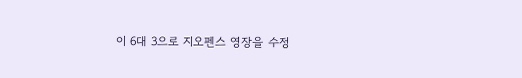이 6대 3으로 지오펜스 영장을 수정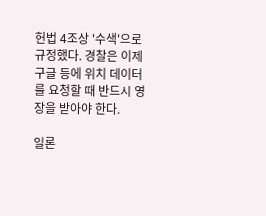헌법 4조상 '수색'으로 규정했다. 경찰은 이제 구글 등에 위치 데이터를 요청할 때 반드시 영장을 받아야 한다.

일론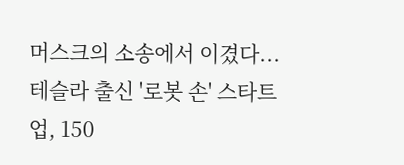머스크의 소송에서 이겼다...테슬라 출신 '로봇 손' 스타트업, 150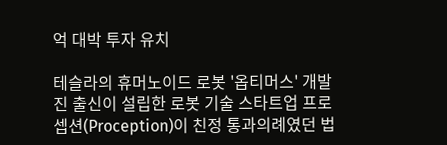억 대박 투자 유치

테슬라의 휴머노이드 로봇 '옵티머스' 개발진 출신이 설립한 로봇 기술 스타트업 프로셉션(Proception)이 친정 통과의례였던 법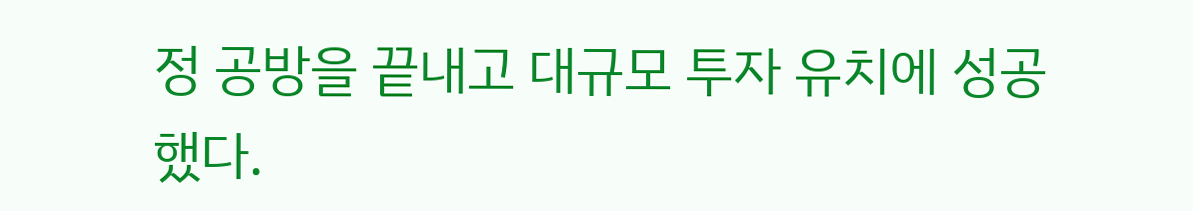정 공방을 끝내고 대규모 투자 유치에 성공했다.